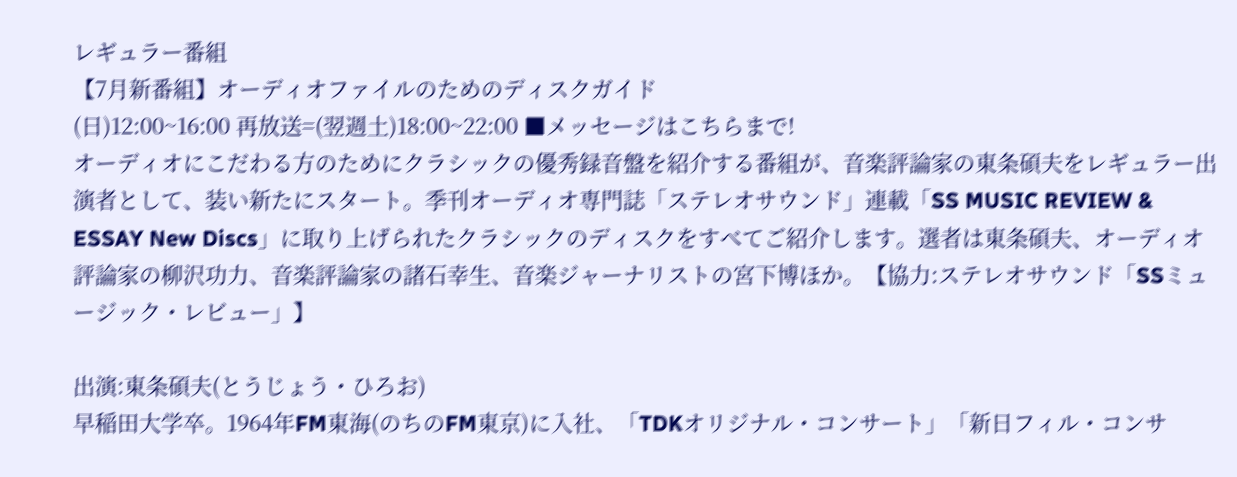レギュラー番組
【7月新番組】オーディオファイルのためのディスクガイド
(日)12:00~16:00 再放送=(翌週土)18:00~22:00 ■メッセージはこちらまで!
オーディオにこだわる方のためにクラシックの優秀録音盤を紹介する番組が、音楽評論家の東条碩夫をレギュラー出演者として、装い新たにスタート。季刊オーディオ専門誌「ステレオサウンド」連載「SS MUSIC REVIEW & ESSAY New Discs」に取り上げられたクラシックのディスクをすべてご紹介します。選者は東条碩夫、オーディオ評論家の柳沢功力、音楽評論家の諸石幸生、音楽ジャーナリストの宮下博ほか。【協力:ステレオサウンド「SSミュージック・レビュー」】

出演:東条碩夫(とうじょう・ひろお)
早稲田大学卒。1964年FM東海(のちのFM東京)に入社、「TDKオリジナル・コンサート」「新日フィル・コンサ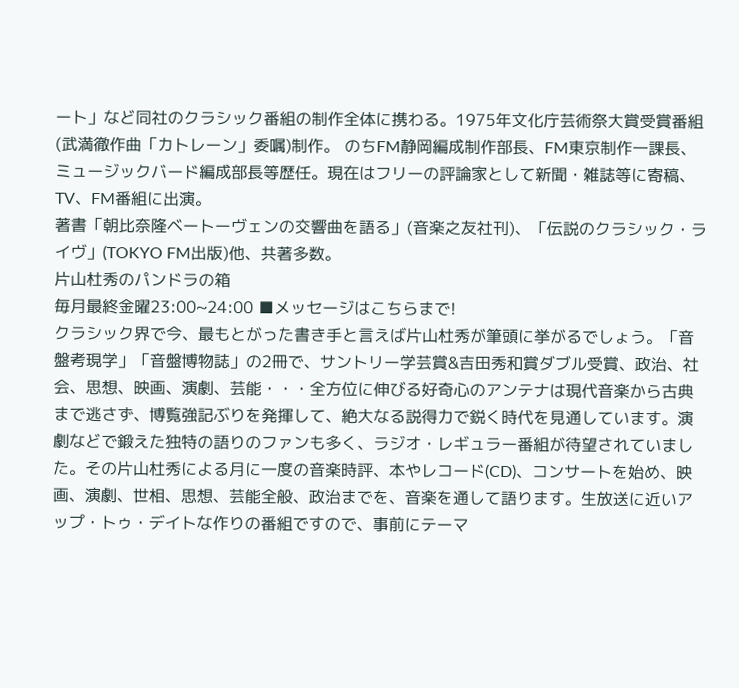ート」など同社のクラシック番組の制作全体に携わる。1975年文化庁芸術祭大賞受賞番組(武満徹作曲「カトレーン」委嘱)制作。 のちFM静岡編成制作部長、FM東京制作一課長、ミュージックバード編成部長等歴任。現在はフリーの評論家として新聞・雑誌等に寄稿、TV、FM番組に出演。
著書「朝比奈隆ベートーヴェンの交響曲を語る」(音楽之友社刊)、「伝説のクラシック・ライヴ」(TOKYO FM出版)他、共著多数。
片山杜秀のパンドラの箱
毎月最終金曜23:00~24:00 ■メッセージはこちらまで!
クラシック界で今、最もとがった書き手と言えば片山杜秀が筆頭に挙がるでしょう。「音盤考現学」「音盤博物誌」の2冊で、サントリー学芸賞&吉田秀和賞ダブル受賞、政治、社会、思想、映画、演劇、芸能・・・全方位に伸びる好奇心のアンテナは現代音楽から古典まで逃さず、博覧強記ぶりを発揮して、絶大なる説得力で鋭く時代を見通しています。演劇などで鍛えた独特の語りのファンも多く、ラジオ・レギュラー番組が待望されていました。その片山杜秀による月に一度の音楽時評、本やレコード(CD)、コンサートを始め、映画、演劇、世相、思想、芸能全般、政治までを、音楽を通して語ります。生放送に近いアップ・トゥ・デイトな作りの番組ですので、事前にテーマ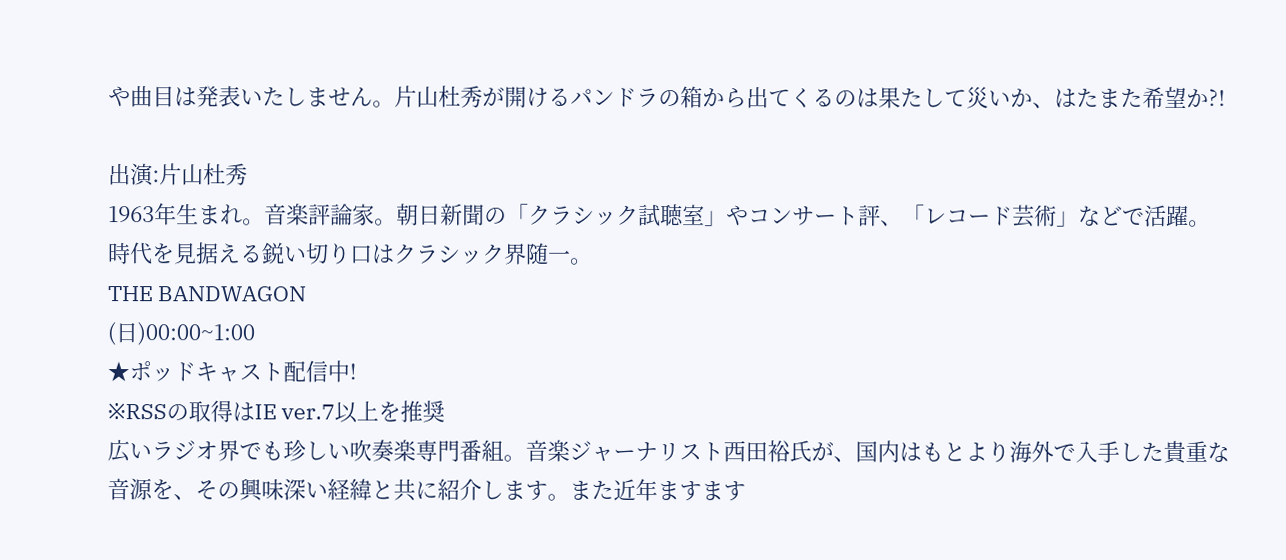や曲目は発表いたしません。片山杜秀が開けるパンドラの箱から出てくるのは果たして災いか、はたまた希望か?!

出演:片山杜秀
1963年生まれ。音楽評論家。朝日新聞の「クラシック試聴室」やコンサート評、「レコード芸術」などで活躍。時代を見据える鋭い切り口はクラシック界随一。
THE BANDWAGON
(日)00:00~1:00
★ポッドキャスト配信中!
※RSSの取得はIE ver.7以上を推奨
広いラジオ界でも珍しい吹奏楽専門番組。音楽ジャーナリスト西田裕氏が、国内はもとより海外で入手した貴重な音源を、その興味深い経緯と共に紹介します。また近年ますます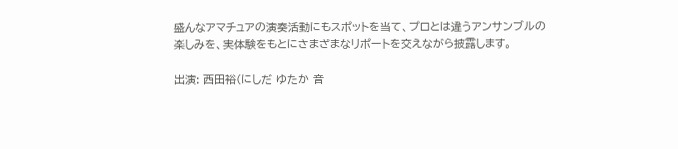盛んなアマチュアの演奏活動にもスポットを当て、プロとは違うアンサンブルの楽しみを、実体験をもとにさまざまなリポートを交えながら披露します。

出演: 西田裕(にしだ ゆたか 音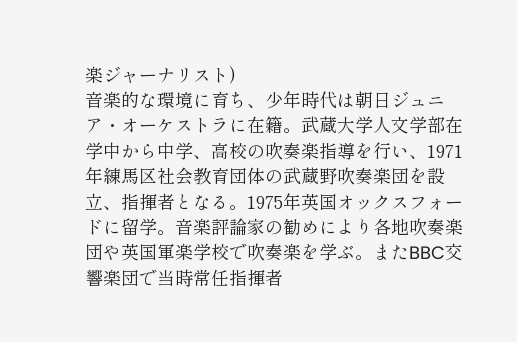楽ジャーナリスト)
音楽的な環境に育ち、少年時代は朝日ジュニア・オーケストラに在籍。武蔵大学人文学部在学中から中学、高校の吹奏楽指導を行い、1971年練馬区社会教育団体の武蔵野吹奏楽団を設立、指揮者となる。1975年英国オックスフォードに留学。音楽評論家の勧めにより各地吹奏楽団や英国軍楽学校で吹奏楽を学ぶ。またBBC交響楽団で当時常任指揮者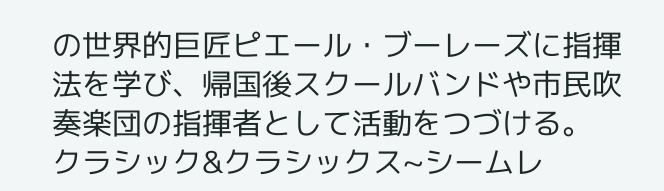の世界的巨匠ピエール・ブーレーズに指揮法を学び、帰国後スクールバンドや市民吹奏楽団の指揮者として活動をつづける。
クラシック&クラシックス~シームレ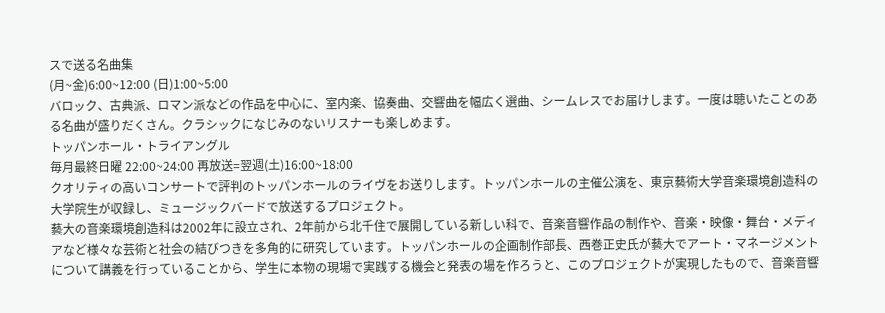スで送る名曲集
(月~金)6:00~12:00 (日)1:00~5:00
バロック、古典派、ロマン派などの作品を中心に、室内楽、協奏曲、交響曲を幅広く選曲、シームレスでお届けします。一度は聴いたことのある名曲が盛りだくさん。クラシックになじみのないリスナーも楽しめます。
トッパンホール・トライアングル
毎月最終日曜 22:00~24:00 再放送=翌週(土)16:00~18:00
クオリティの高いコンサートで評判のトッパンホールのライヴをお送りします。トッパンホールの主催公演を、東京藝術大学音楽環境創造科の大学院生が収録し、ミュージックバードで放送するプロジェクト。
藝大の音楽環境創造科は2002年に設立され、2年前から北千住で展開している新しい科で、音楽音響作品の制作や、音楽・映像・舞台・メディアなど様々な芸術と社会の結びつきを多角的に研究しています。トッパンホールの企画制作部長、西巻正史氏が藝大でアート・マネージメントについて講義を行っていることから、学生に本物の現場で実践する機会と発表の場を作ろうと、このプロジェクトが実現したもので、音楽音響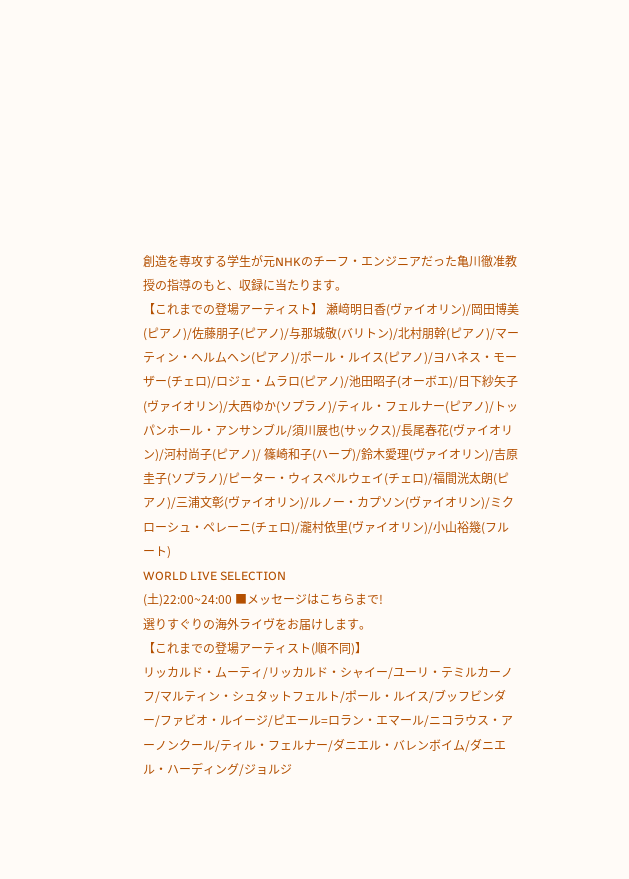創造を専攻する学生が元NHKのチーフ・エンジニアだった亀川徹准教授の指導のもと、収録に当たります。
【これまでの登場アーティスト】 瀬﨑明日香(ヴァイオリン)/岡田博美(ピアノ)/佐藤朋子(ピアノ)/与那城敬(バリトン)/北村朋幹(ピアノ)/マーティン・ヘルムヘン(ピアノ)/ポール・ルイス(ピアノ)/ヨハネス・モーザー(チェロ)/ロジェ・ムラロ(ピアノ)/池田昭子(オーボエ)/日下紗矢子(ヴァイオリン)/大西ゆか(ソプラノ)/ティル・フェルナー(ピアノ)/トッパンホール・アンサンブル/須川展也(サックス)/長尾春花(ヴァイオリン)/河村尚子(ピアノ)/ 篠崎和子(ハープ)/鈴木愛理(ヴァイオリン)/吉原圭子(ソプラノ)/ピーター・ウィスペルウェイ(チェロ)/福間洸太朗(ピアノ)/三浦文彰(ヴァイオリン)/ルノー・カプソン(ヴァイオリン)/ミクローシュ・ペレーニ(チェロ)/瀧村依里(ヴァイオリン)/小山裕幾(フルート)
WORLD LIVE SELECTION
(土)22:00~24:00 ■メッセージはこちらまで!
選りすぐりの海外ライヴをお届けします。
【これまでの登場アーティスト(順不同)】
リッカルド・ムーティ/リッカルド・シャイー/ユーリ・テミルカーノフ/マルティン・シュタットフェルト/ポール・ルイス/ブッフビンダー/ファビオ・ルイージ/ピエール=ロラン・エマール/ニコラウス・アーノンクール/ティル・フェルナー/ダニエル・バレンボイム/ダニエル・ハーディング/ジョルジ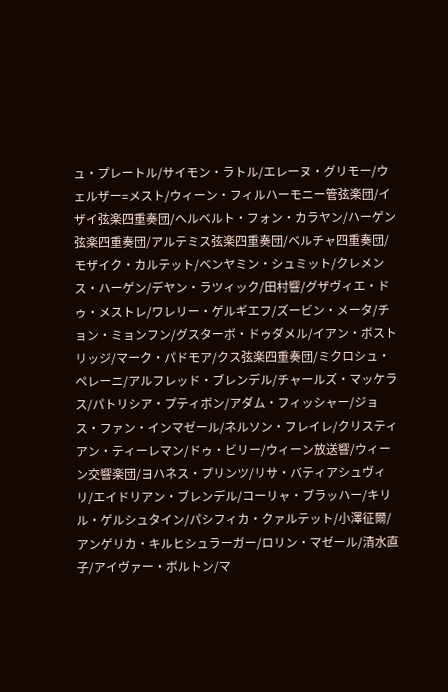ュ・プレートル/サイモン・ラトル/エレーヌ・グリモー/ウェルザー=メスト/ウィーン・フィルハーモニー管弦楽団/イザイ弦楽四重奏団/ヘルベルト・フォン・カラヤン/ハーゲン弦楽四重奏団/アルテミス弦楽四重奏団/ベルチャ四重奏団/モザイク・カルテット/ベンヤミン・シュミット/クレメンス・ハーゲン/デヤン・ラツィック/田村響/グザヴィエ・ドゥ・メストレ/ワレリー・ゲルギエフ/ズービン・メータ/チョン・ミョンフン/グスターボ・ドゥダメル/イアン・ボストリッジ/マーク・パドモア/クス弦楽四重奏団/ミクロシュ・ペレーニ/アルフレッド・ブレンデル/チャールズ・マッケラス/パトリシア・プティボン/アダム・フィッシャー/ジョス・ファン・インマゼール/ネルソン・フレイレ/クリスティアン・ティーレマン/ドゥ・ビリー/ウィーン放送響/ウィーン交響楽団/ヨハネス・プリンツ/リサ・バティアシュヴィリ/エイドリアン・ブレンデル/コーリャ・ブラッハー/キリル・ゲルシュタイン/パシフィカ・クァルテット/小澤征爾/アンゲリカ・キルヒシュラーガー/ロリン・マゼール/清水直子/アイヴァー・ボルトン/マ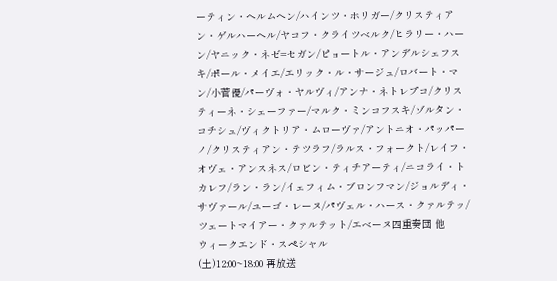ーティン・ヘルムヘン/ハインツ・ホリガー/クリスティアン・ゲルハーヘル/ヤコフ・クライツベルク/ヒラリー・ハーン/ヤニック・ネゼ=セガン/ピョートル・アンデルシェフスキ/ポール・メイエ/エリック・ル・サージュ/ロバート・マン/小菅優/パーヴォ・ヤルヴィ/アンナ・ネトレプコ/クリスティーネ・シェーファー/マルク・ミンコフスキ/ゾルタン・コチシュ/ヴィクトリア・ムローヴァ/アントニオ・パッパーノ/クリスティアン・テツラフ/ラルス・フォークト/レイフ・オヴェ・アンスネス/ロビン・ティチアーティ/ニコライ・トカレフ/ラン・ラン/イェフィム・ブロンフマン/ジョルディ・サヴァール/ユーゴ・レーヌ/パヴェル・ハース・クァルテッ/ツェートマイアー・クァルテット/エベーヌ四重奏団 他
ウィークエンド・スペシャル
(土)12:00~18:00 再放送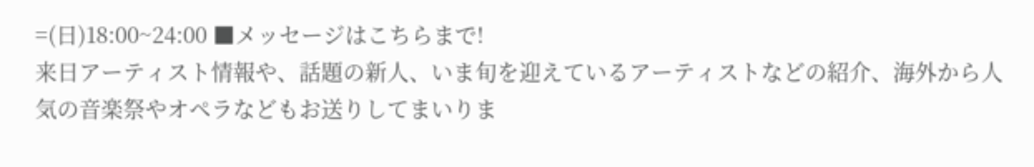=(日)18:00~24:00 ■メッセージはこちらまで!
来日アーティスト情報や、話題の新人、いま旬を迎えているアーティストなどの紹介、海外から人気の音楽祭やオペラなどもお送りしてまいりま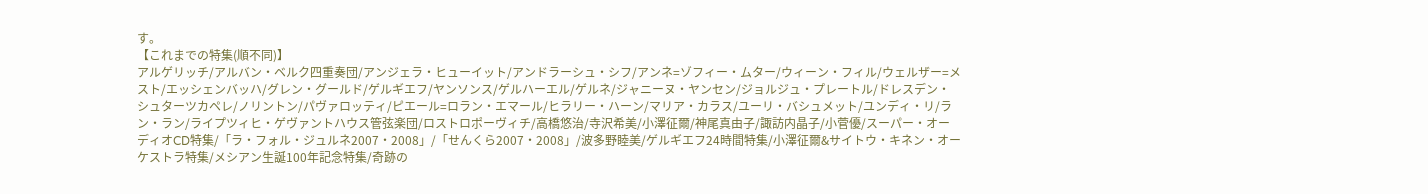す。
【これまでの特集(順不同)】
アルゲリッチ/アルバン・ベルク四重奏団/アンジェラ・ヒューイット/アンドラーシュ・シフ/アンネ=ゾフィー・ムター/ウィーン・フィル/ウェルザー=メスト/エッシェンバッハ/グレン・グールド/ゲルギエフ/ヤンソンス/ゲルハーエル/ゲルネ/ジャニーヌ・ヤンセン/ジョルジュ・プレートル/ドレスデン・シュターツカペレ/ノリントン/パヴァロッティ/ピエール=ロラン・エマール/ヒラリー・ハーン/マリア・カラス/ユーリ・バシュメット/ユンディ・リ/ラン・ラン/ライプツィヒ・ゲヴァントハウス管弦楽団/ロストロポーヴィチ/高橋悠治/寺沢希美/小澤征爾/神尾真由子/諏訪内晶子/小菅優/スーパー・オーディオCD特集/「ラ・フォル・ジュルネ2007・2008」/「せんくら2007・2008」/波多野睦美/ゲルギエフ24時間特集/小澤征爾&サイトウ・キネン・オーケストラ特集/メシアン生誕100年記念特集/奇跡の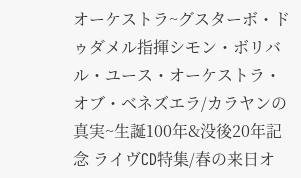オーケストラ~グスターボ・ドゥダメル指揮シモン・ボリバル・ユース・オーケストラ・オブ・ベネズエラ/カラヤンの真実~生誕100年&没後20年記念 ライヴCD特集/春の来日オ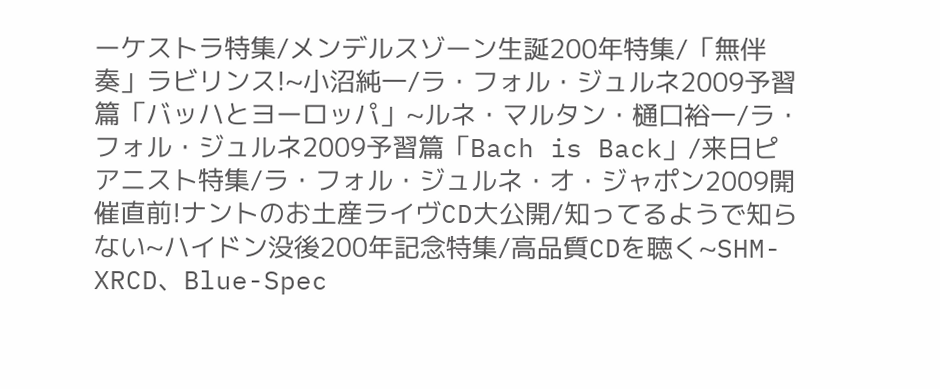ーケストラ特集/メンデルスゾーン生誕200年特集/「無伴奏」ラビリンス!~小沼純一/ラ・フォル・ジュルネ2009予習篇「バッハとヨーロッパ」~ルネ・マルタン・樋口裕一/ラ・フォル・ジュルネ2009予習篇「Bach is Back」/来日ピアニスト特集/ラ・フォル・ジュルネ・オ・ジャポン2009開催直前!ナントのお土産ライヴCD大公開/知ってるようで知らない~ハイドン没後200年記念特集/高品質CDを聴く~SHM-XRCD、Blue-Spec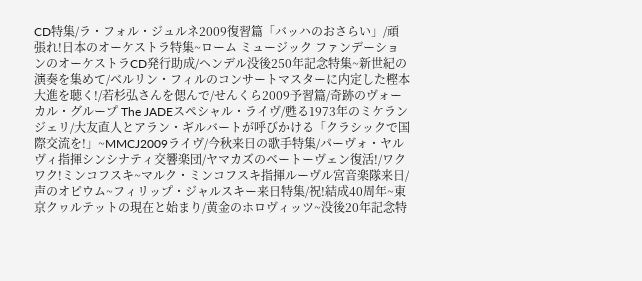CD特集/ラ・フォル・ジュルネ2009復習篇「バッハのおさらい」/頑張れ!日本のオーケストラ特集~ローム ミュージック ファンデーションのオーケストラCD発行助成/ヘンデル没後250年記念特集~新世紀の演奏を集めて/ベルリン・フィルのコンサートマスターに内定した樫本大進を聴く!/若杉弘さんを偲んで/せんくら2009予習篇/奇跡のヴォーカル・グループ The JADEスペシャル・ライヴ/甦る1973年のミケランジェリ/大友直人とアラン・ギルバートが呼びかける「クラシックで国際交流を!」~MMCJ2009ライヴ/今秋来日の歌手特集/パーヴォ・ヤルヴィ指揮シンシナティ交響楽団/ヤマカズのベートーヴェン復活!/ワクワク!ミンコフスキ~マルク・ミンコフスキ指揮ルーヴル宮音楽隊来日/声のオピウム~フィリップ・ジャルスキー来日特集/祝!結成40周年~東京クヮルテットの現在と始まり/黄金のホロヴィッツ~没後20年記念特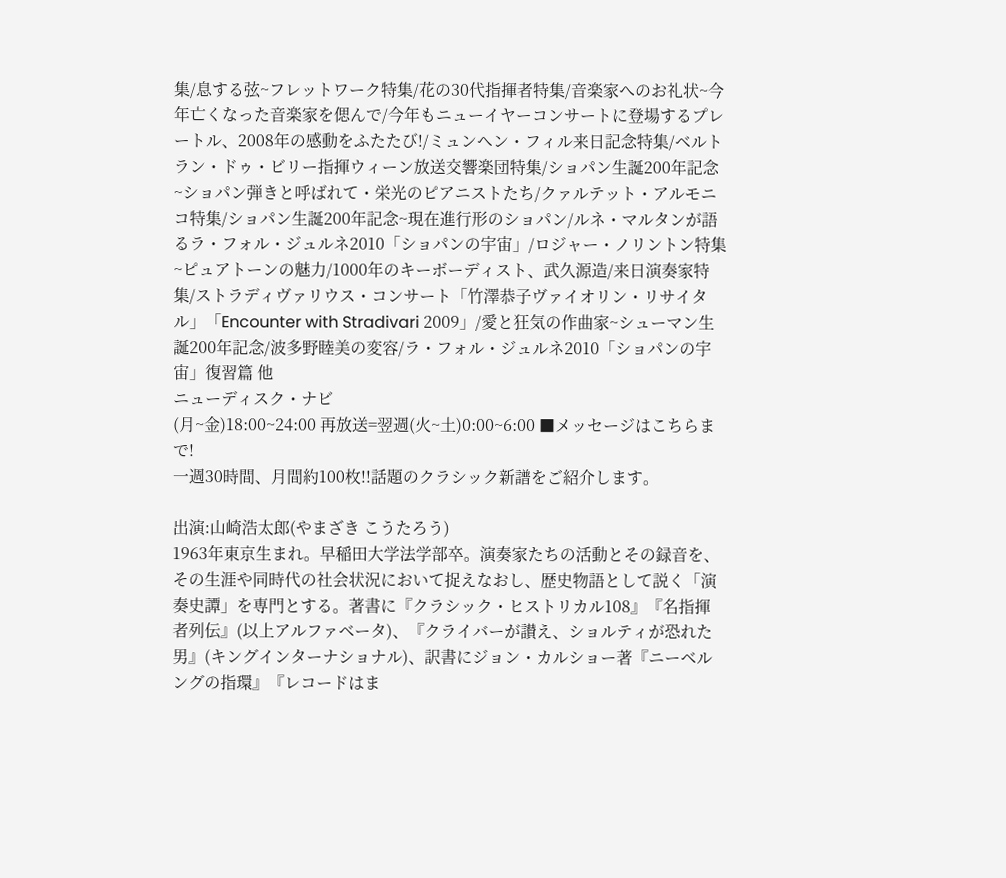集/息する弦~フレットワーク特集/花の30代指揮者特集/音楽家へのお礼状~今年亡くなった音楽家を偲んで/今年もニューイヤーコンサートに登場するプレートル、2008年の感動をふたたび!/ミュンヘン・フィル来日記念特集/ベルトラン・ドゥ・ビリー指揮ウィーン放送交響楽団特集/ショパン生誕200年記念~ショパン弾きと呼ばれて・栄光のピアニストたち/クァルテット・アルモニコ特集/ショパン生誕200年記念~現在進行形のショパン/ルネ・マルタンが語るラ・フォル・ジュルネ2010「ショパンの宇宙」/ロジャー・ノリントン特集~ピュアトーンの魅力/1000年のキーボーディスト、武久源造/来日演奏家特集/ストラディヴァリウス・コンサート「竹澤恭子ヴァイオリン・リサイタル」「Encounter with Stradivari 2009」/愛と狂気の作曲家~シューマン生誕200年記念/波多野睦美の変容/ラ・フォル・ジュルネ2010「ショパンの宇宙」復習篇 他
ニューディスク・ナビ
(月~金)18:00~24:00 再放送=翌週(火~土)0:00~6:00 ■メッセージはこちらまで!
一週30時間、月間約100枚!!話題のクラシック新譜をご紹介します。

出演:山崎浩太郎(やまざき こうたろう)
1963年東京生まれ。早稲田大学法学部卒。演奏家たちの活動とその録音を、その生涯や同時代の社会状況において捉えなおし、歴史物語として説く「演奏史譚」を専門とする。著書に『クラシック・ヒストリカル108』『名指揮者列伝』(以上アルファベータ)、『クライバーが讃え、ショルティが恐れた男』(キングインターナショナル)、訳書にジョン・カルショー著『ニーベルングの指環』『レコードはま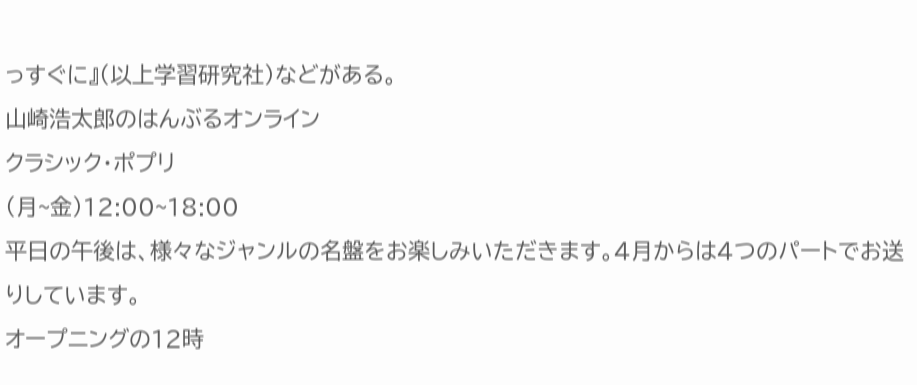っすぐに』(以上学習研究社)などがある。
山崎浩太郎のはんぶるオンライン
クラシック・ポプリ
(月~金)12:00~18:00
平日の午後は、様々なジャンルの名盤をお楽しみいただきます。4月からは4つのパートでお送りしています。
オープニングの12時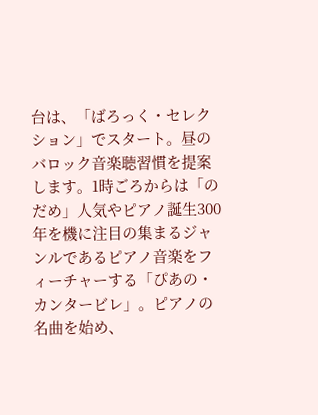台は、「ばろっく・セレクション」でスタート。昼のバロック音楽聴習慣を提案します。1時ごろからは「のだめ」人気やピアノ誕生300年を機に注目の集まるジャンルであるピアノ音楽をフィーチャーする「ぴあの・カンタービレ」。ピアノの名曲を始め、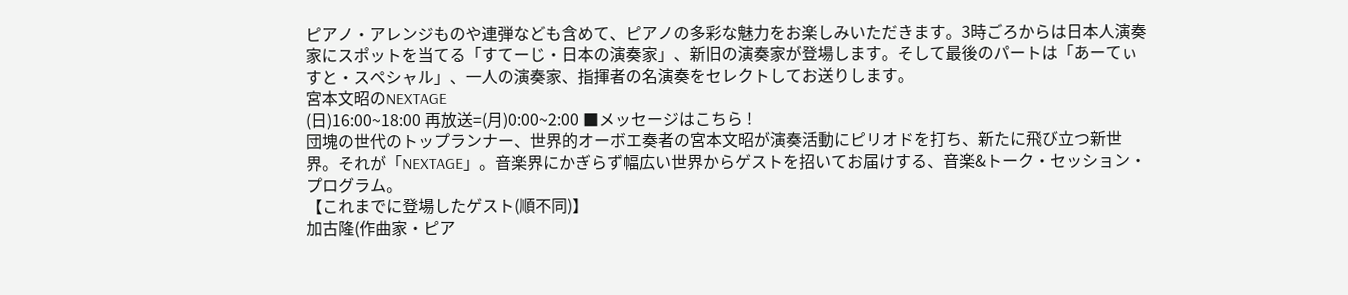ピアノ・アレンジものや連弾なども含めて、ピアノの多彩な魅力をお楽しみいただきます。3時ごろからは日本人演奏家にスポットを当てる「すてーじ・日本の演奏家」、新旧の演奏家が登場します。そして最後のパートは「あーてぃすと・スペシャル」、一人の演奏家、指揮者の名演奏をセレクトしてお送りします。
宮本文昭のNEXTAGE
(日)16:00~18:00 再放送=(月)0:00~2:00 ■メッセージはこちら !
団塊の世代のトップランナー、世界的オーボエ奏者の宮本文昭が演奏活動にピリオドを打ち、新たに飛び立つ新世界。それが「NEXTAGE」。音楽界にかぎらず幅広い世界からゲストを招いてお届けする、音楽&トーク・セッション・プログラム。
【これまでに登場したゲスト(順不同)】
加古隆(作曲家・ピア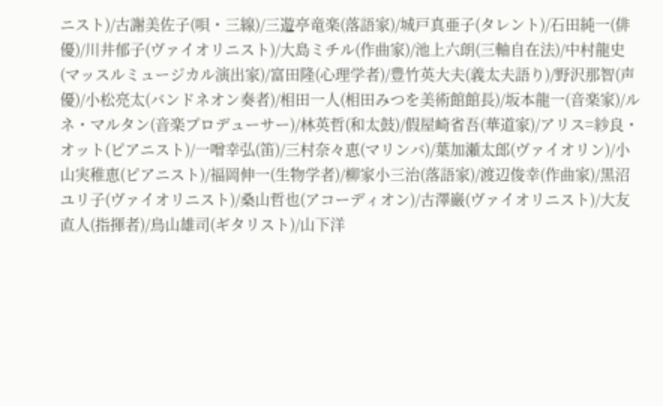ニスト)/古謝美佐子(唄・三線)/三遊亭竜楽(落語家)/城戸真亜子(タレント)/石田純一(俳優)/川井郁子(ヴァイオリニスト)/大島ミチル(作曲家)/池上六朗(三軸自在法)/中村龍史(マッスルミュージカル演出家)/富田隆(心理学者)/豊竹英大夫(義太夫語り)/野沢那智(声優)/小松亮太(バンドネオン奏者)/相田一人(相田みつを美術館館長)/坂本龍一(音楽家)/ルネ・マルタン(音楽プロデューサー)/林英哲(和太鼓)/假屋崎省吾(華道家)/アリス=紗良・オット(ピアニスト)/一噌幸弘(笛)/三村奈々恵(マリンバ)/葉加瀬太郎(ヴァイオリン)/小山実稚恵(ピアニスト)/福岡伸一(生物学者)/柳家小三治(落語家)/渡辺俊幸(作曲家)/黒沼ユリ子(ヴァイオリニスト)/桑山哲也(アコーディオン)/古澤巌(ヴァイオリニスト)/大友直人(指揮者)/鳥山雄司(ギタリスト)/山下洋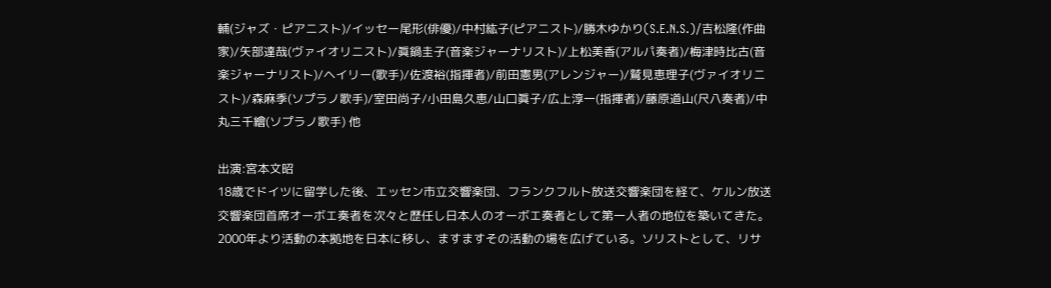輔(ジャズ・ピアニスト)/イッセー尾形(俳優)/中村紘子(ピアニスト)/勝木ゆかり(S.E.N.S.)/吉松隆(作曲家)/矢部達哉(ヴァイオリニスト)/眞鍋圭子(音楽ジャーナリスト)/上松美香(アルパ奏者)/梅津時比古(音楽ジャーナリスト)/ヘイリー(歌手)/佐渡裕(指揮者)/前田憲男(アレンジャー)/鷲見恵理子(ヴァイオリニスト)/森麻季(ソプラノ歌手)/室田尚子/小田島久恵/山口眞子/広上淳一(指揮者)/藤原道山(尺八奏者)/中丸三千繪(ソプラノ歌手) 他

出演:宮本文昭
18歳でドイツに留学した後、エッセン市立交響楽団、フランクフルト放送交響楽団を経て、ケルン放送交響楽団首席オーボエ奏者を次々と歴任し日本人のオーボエ奏者として第一人者の地位を築いてきた。
2000年より活動の本拠地を日本に移し、ますますその活動の場を広げている。ソリストとして、リサ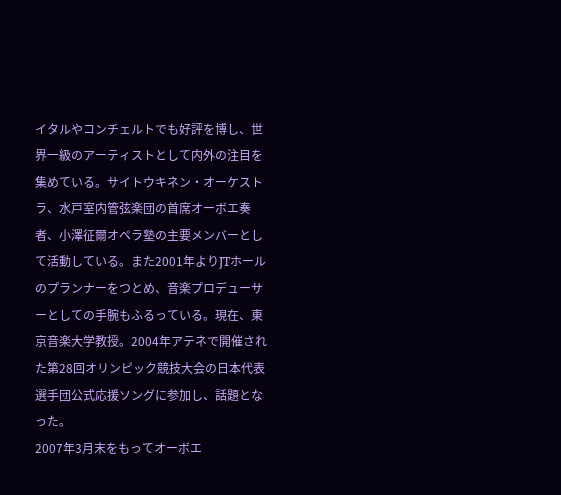イタルやコンチェルトでも好評を博し、世界一級のアーティストとして内外の注目を集めている。サイトウキネン・オーケストラ、水戸室内管弦楽団の首席オーボエ奏者、小澤征爾オペラ塾の主要メンバーとして活動している。また2001年よりJTホールのプランナーをつとめ、音楽プロデューサーとしての手腕もふるっている。現在、東京音楽大学教授。2004年アテネで開催された第28回オリンピック競技大会の日本代表選手団公式応援ソングに参加し、話題となった。
2007年3月末をもってオーボエ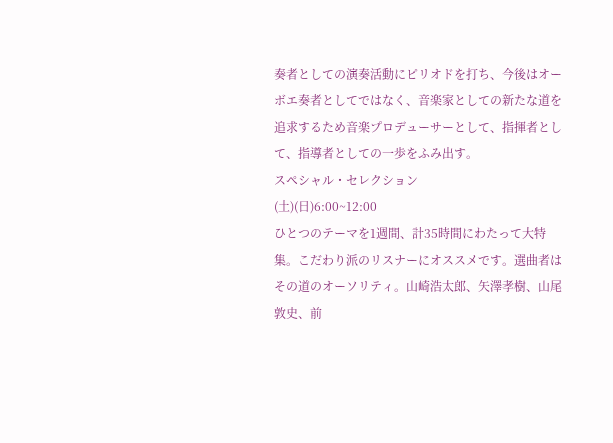奏者としての演奏活動にピリオドを打ち、今後はオーボエ奏者としてではなく、音楽家としての新たな道を追求するため音楽プロデューサーとして、指揮者として、指導者としての一歩をふみ出す。
スペシャル・セレクション
(土)(日)6:00~12:00
ひとつのテーマを1週間、計35時間にわたって大特集。こだわり派のリスナーにオススメです。選曲者はその道のオーソリティ。山崎浩太郎、矢澤孝樹、山尾敦史、前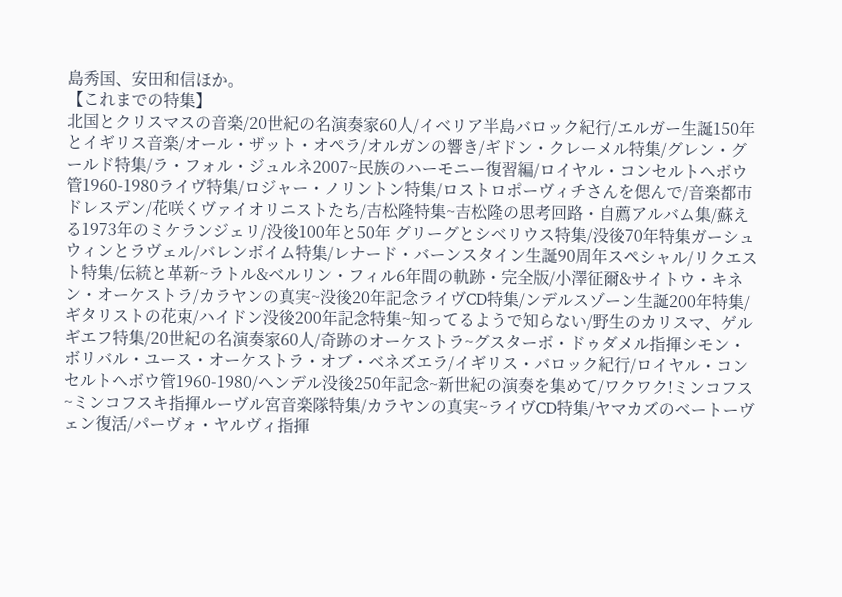島秀国、安田和信ほか。
【これまでの特集】
北国とクリスマスの音楽/20世紀の名演奏家60人/イベリア半島バロック紀行/エルガー生誕150年とイギリス音楽/オール・ザット・オペラ/オルガンの響き/ギドン・クレーメル特集/グレン・グールド特集/ラ・フォル・ジュルネ2007~民族のハーモニー復習編/ロイヤル・コンセルトヘボウ管1960-1980ライヴ特集/ロジャー・ノリントン特集/ロストロポーヴィチさんを偲んで/音楽都市ドレスデン/花咲くヴァイオリニストたち/吉松隆特集~吉松隆の思考回路・自薦アルバム集/蘇える1973年のミケランジェリ/没後100年と50年 グリーグとシベリウス特集/没後70年特集ガーシュウィンとラヴェル/バレンボイム特集/レナード・バーンスタイン生誕90周年スペシャル/リクエスト特集/伝統と革新~ラトル&ベルリン・フィル6年間の軌跡・完全版/小澤征爾&サイトウ・キネン・オーケストラ/カラヤンの真実~没後20年記念ライヴCD特集/ンデルスゾーン生誕200年特集/ギタリストの花束/ハイドン没後200年記念特集~知ってるようで知らない/野生のカリスマ、ゲルギエフ特集/20世紀の名演奏家60人/奇跡のオーケストラ~グスターボ・ドゥダメル指揮シモン・ボリバル・ユース・オーケストラ・オブ・ベネズエラ/イギリス・バロック紀行/ロイヤル・コンセルトヘボウ管1960-1980/ヘンデル没後250年記念~新世紀の演奏を集めて/ワクワク!ミンコフス~ミンコフスキ指揮ルーヴル宮音楽隊特集/カラヤンの真実~ライヴCD特集/ヤマカズのベートーヴェン復活/パーヴォ・ヤルヴィ指揮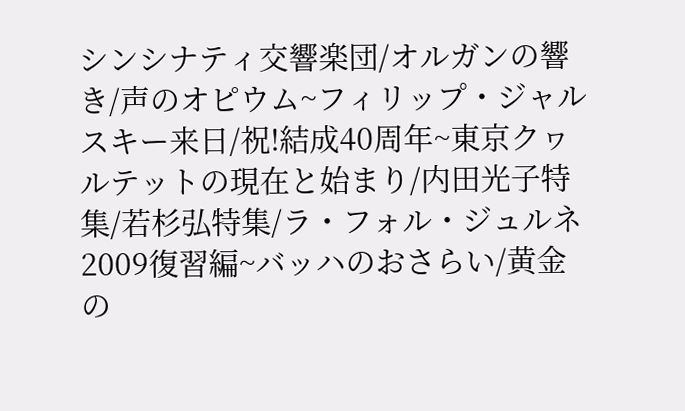シンシナティ交響楽団/オルガンの響き/声のオピウム~フィリップ・ジャルスキー来日/祝!結成40周年~東京クヮルテットの現在と始まり/内田光子特集/若杉弘特集/ラ・フォル・ジュルネ 2009復習編~バッハのおさらい/黄金の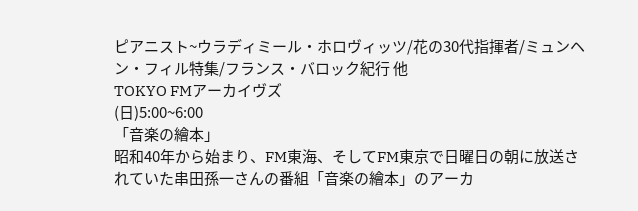ピアニスト~ウラディミール・ホロヴィッツ/花の30代指揮者/ミュンヘン・フィル特集/フランス・バロック紀行 他
TOKYO FMアーカイヴズ
(日)5:00~6:00
「音楽の繪本」
昭和40年から始まり、FM東海、そしてFM東京で日曜日の朝に放送されていた串田孫一さんの番組「音楽の繪本」のアーカ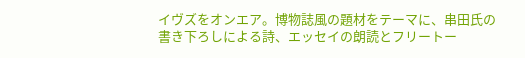イヴズをオンエア。博物誌風の題材をテーマに、串田氏の書き下ろしによる詩、エッセイの朗読とフリートー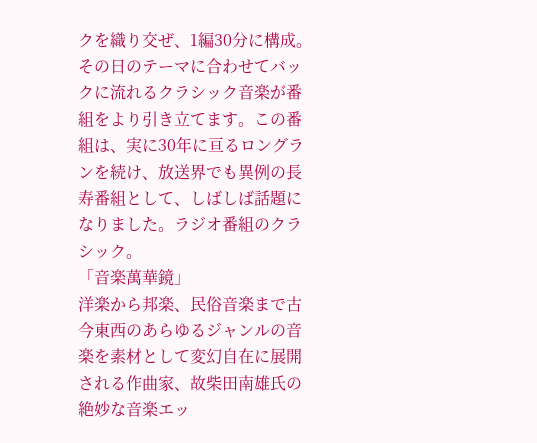クを織り交ぜ、1編30分に構成。その日のテーマに合わせてバックに流れるクラシック音楽が番組をより引き立てます。この番組は、実に30年に亘るロングランを続け、放送界でも異例の長寿番組として、しばしば話題になりました。ラジオ番組のクラシック。
「音楽萬華鏡」
洋楽から邦楽、民俗音楽まで古今東西のあらゆるジャンルの音楽を素材として変幻自在に展開される作曲家、故柴田南雄氏の絶妙な音楽エッ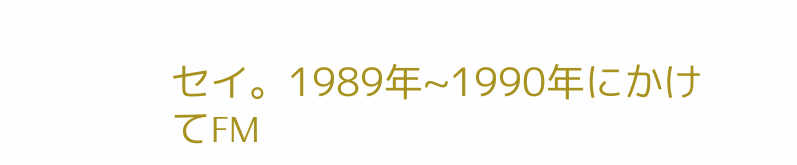セイ。1989年~1990年にかけてFM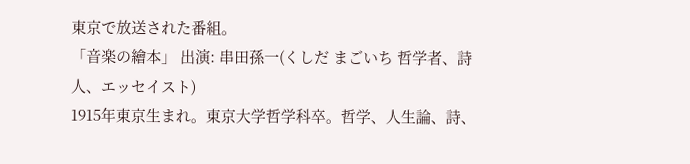東京で放送された番組。
「音楽の繪本」 出演: 串田孫一(くしだ まごいち 哲学者、詩人、エッセイスト)
1915年東京生まれ。東京大学哲学科卒。哲学、人生論、詩、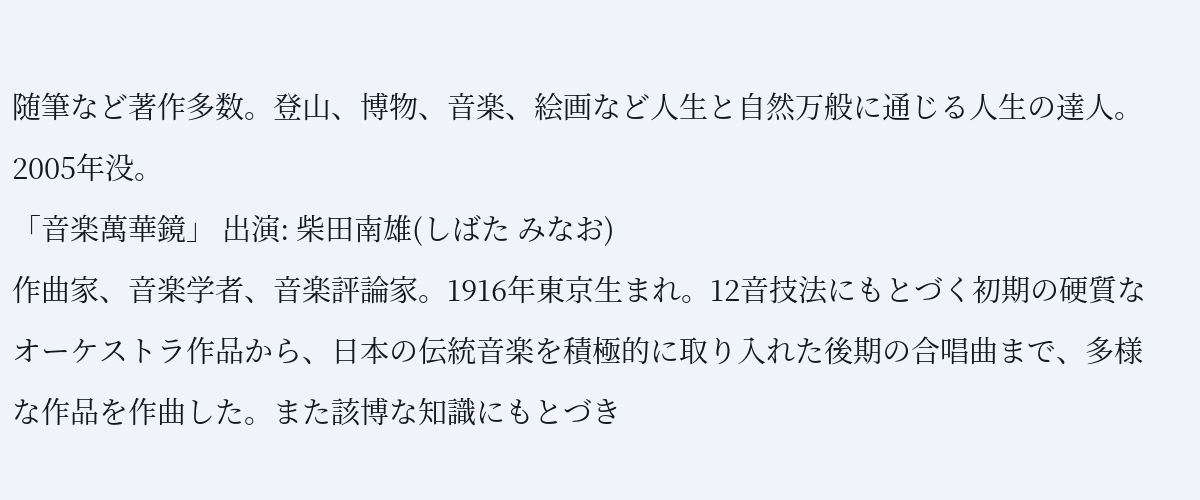随筆など著作多数。登山、博物、音楽、絵画など人生と自然万般に通じる人生の達人。2005年没。
「音楽萬華鏡」 出演: 柴田南雄(しばた みなお)
作曲家、音楽学者、音楽評論家。1916年東京生まれ。12音技法にもとづく初期の硬質なオーケストラ作品から、日本の伝統音楽を積極的に取り入れた後期の合唱曲まで、多様な作品を作曲した。また該博な知識にもとづき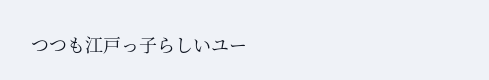つつも江戸っ子らしいユー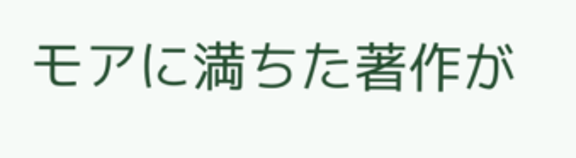モアに満ちた著作が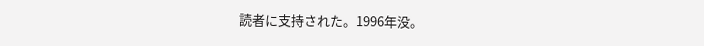読者に支持された。1996年没。